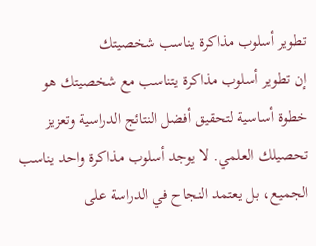تطوير أسلوب مذاكرة يناسب شخصيتك
إن تطوير أسلوب مذاكرة يتناسب مع شخصيتك هو خطوة أساسية لتحقيق أفضل النتائج الدراسية وتعزيز تحصيلك العلمي. لا يوجد أسلوب مذاكرة واحد يناسب الجميع، بل يعتمد النجاح في الدراسة على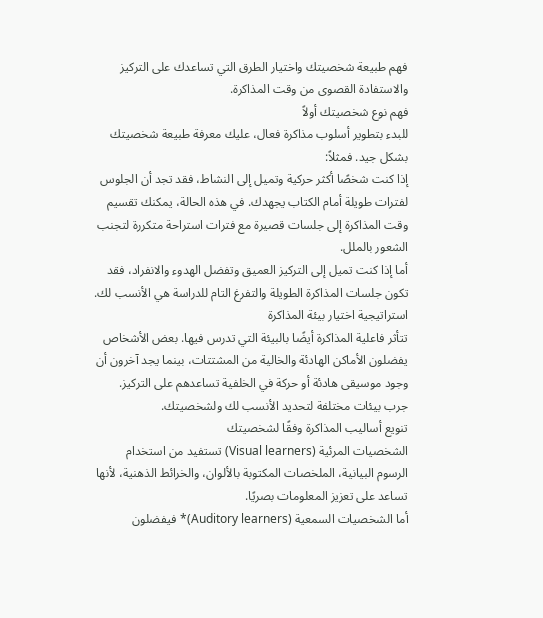فهم طبيعة شخصيتك واختيار الطرق التي تساعدك على التركيز والاستفادة القصوى من وقت المذاكرة.
فهم نوع شخصيتك أولاً
للبدء بتطوير أسلوب مذاكرة فعال، عليك معرفة طبيعة شخصيتك بشكل جيد. فمثلاً:
إذا كنت شخصًا أكثر حركية وتميل إلى النشاط، فقد تجد أن الجلوس لفترات طويلة أمام الكتاب يجهدك. في هذه الحالة، يمكنك تقسيم وقت المذاكرة إلى جلسات قصيرة مع فترات استراحة متكررة لتجنب الشعور بالملل.
أما إذا كنت تميل إلى التركيز العميق وتفضل الهدوء والانفراد، فقد تكون جلسات المذاكرة الطويلة والتفرغ التام للدراسة هي الأنسب لك.
استراتيجية اختيار بيئة المذاكرة
تتأثر فاعلية المذاكرة أيضًا بالبيئة التي تدرس فيها. بعض الأشخاص يفضلون الأماكن الهادئة والخالية من المشتتات، بينما يجد آخرون أن وجود موسيقى هادئة أو حركة في الخلفية تساعدهم على التركيز. جرب بيئات مختلفة لتحديد الأنسب لك ولشخصيتك.
تنويع أساليب المذاكرة وفقًا لشخصيتك
الشخصيات المرئية (Visual learners) تستفيد من استخدام الرسوم البيانية، الملخصات المكتوبة بالألوان، والخرائط الذهنية، لأنها تساعد على تعزيز المعلومات بصريًا.
أما الشخصيات السمعية (Auditory learners)* فيفضلون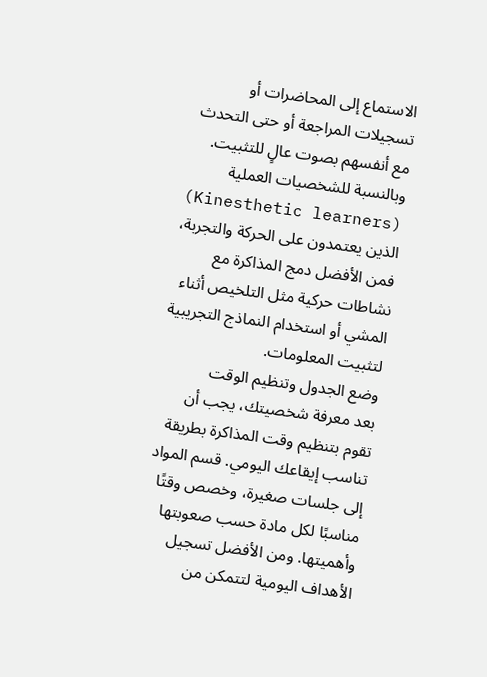الاستماع إلى المحاضرات أو تسجيلات المراجعة أو حتى التحدث مع أنفسهم بصوت عالٍ للتثبيت.
وبالنسبة للشخصيات العملية (Kinesthetic learners) الذين يعتمدون على الحركة والتجربة، فمن الأفضل دمج المذاكرة مع نشاطات حركية مثل التلخيص أثناء المشي أو استخدام النماذج التجريبية لتثبيت المعلومات.
وضع الجدول وتنظيم الوقت
بعد معرفة شخصيتك، يجب أن تقوم بتنظيم وقت المذاكرة بطريقة تناسب إيقاعك اليومي. قسم المواد إلى جلسات صغيرة، وخصص وقتًا مناسبًا لكل مادة حسب صعوبتها وأهميتها. ومن الأفضل تسجيل الأهداف اليومية لتتمكن من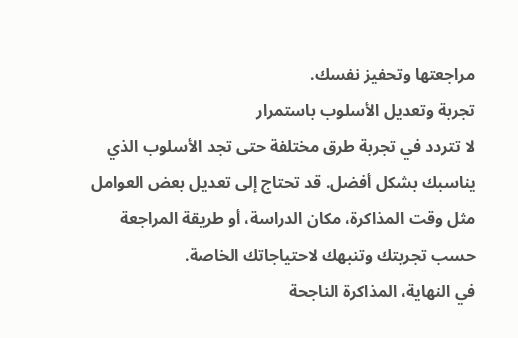مراجعتها وتحفيز نفسك.
تجربة وتعديل الأسلوب باستمرار
لا تتردد في تجربة طرق مختلفة حتى تجد الأسلوب الذي يناسبك بشكل أفضل. قد تحتاج إلى تعديل بعض العوامل مثل وقت المذاكرة، مكان الدراسة، أو طريقة المراجعة حسب تجربتك وتنبهك لاحتياجاتك الخاصة.
في النهاية، المذاكرة الناجحة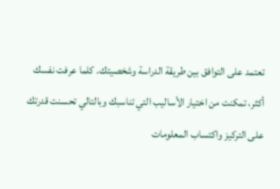تعتمد على التوافق بين طريقة الدراسة وشخصيتك. كلما عرفت نفسك أكثر، تمكنت من اختيار الأساليب التي تناسبك وبالتالي تحسنت قدرتك على التركيز واكتساب المعلومات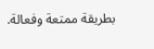بطريقة ممتعة وفعالة.